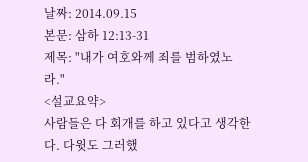날짜: 2014.09.15
본문: 삼하 12:13-31
제목: "내가 여호와께 죄를 범하였노라."
<설교요약>
사람들은 다 회개를 하고 있다고 생각한다. 다윗도 그러했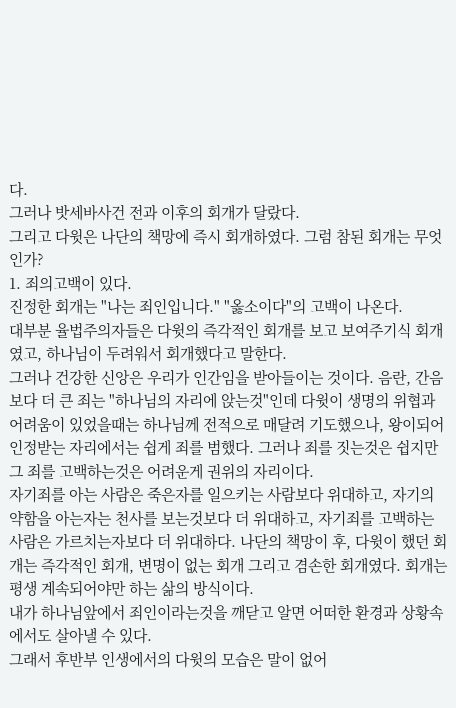다.
그러나 밧세바사건 전과 이후의 회개가 달랐다.
그리고 다윗은 나단의 책망에 즉시 회개하였다. 그럼 참된 회개는 무엇인가?
1. 죄의고백이 있다.
진정한 회개는 "나는 죄인입니다." "옳소이다"의 고백이 나온다.
대부분 율법주의자들은 다윗의 즉각적인 회개를 보고 보여주기식 회개였고, 하나님이 두려워서 회개했다고 말한다.
그러나 건강한 신앙은 우리가 인간임을 받아들이는 것이다. 음란, 간음보다 더 큰 죄는 "하나님의 자리에 앉는것"인데 다윗이 생명의 위협과 어려움이 있었을때는 하나님께 전적으로 매달려 기도했으나, 왕이되어 인정받는 자리에서는 쉽게 죄를 범했다. 그러나 죄를 짓는것은 쉽지만 그 죄를 고백하는것은 어려운게 권위의 자리이다.
자기죄를 아는 사람은 죽은자를 일으키는 사람보다 위대하고, 자기의 약함을 아는자는 천사를 보는것보다 더 위대하고, 자기죄를 고백하는 사람은 가르치는자보다 더 위대하다. 나단의 책망이 후, 다윗이 했던 회개는 즉각적인 회개, 변명이 없는 회개 그리고 겸손한 회개였다. 회개는 평생 계속되어야만 하는 삶의 방식이다.
내가 하나님앞에서 죄인이라는것을 깨닫고 알면 어떠한 환경과 상황속에서도 살아낼 수 있다.
그래서 후반부 인생에서의 다윗의 모습은 말이 없어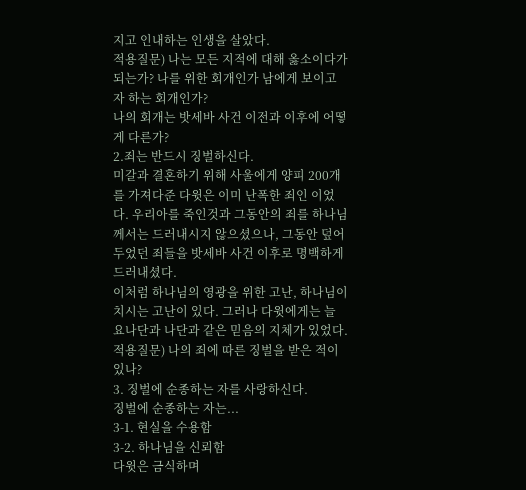지고 인내하는 인생을 살았다.
적용질문) 나는 모든 지적에 대해 옳소이다가 되는가? 나를 위한 회개인가 남에게 보이고자 하는 회개인가?
나의 회개는 밧세바 사건 이전과 이후에 어떻게 다른가?
2.죄는 반드시 징벌하신다.
미갈과 결혼하기 위해 사울에게 양피 200개를 가져다준 다윗은 이미 난폭한 죄인 이었다. 우리아를 죽인것과 그동안의 죄를 하나님께서는 드러내시지 않으셨으나, 그동안 덮어두었던 죄들을 밧세바 사건 이후로 명백하게 드러내셨다.
이처럼 하나님의 영광을 위한 고난, 하나님이 치시는 고난이 있다. 그러나 다윗에게는 늘 요나단과 나단과 같은 믿음의 지체가 있었다.
적용질문) 나의 죄에 따른 징벌을 받은 적이 있나?
3. 징벌에 순종하는 자를 사랑하신다.
징벌에 순종하는 자는...
3-1. 현실을 수용함
3-2. 하나님을 신뢰함
다윗은 금식하며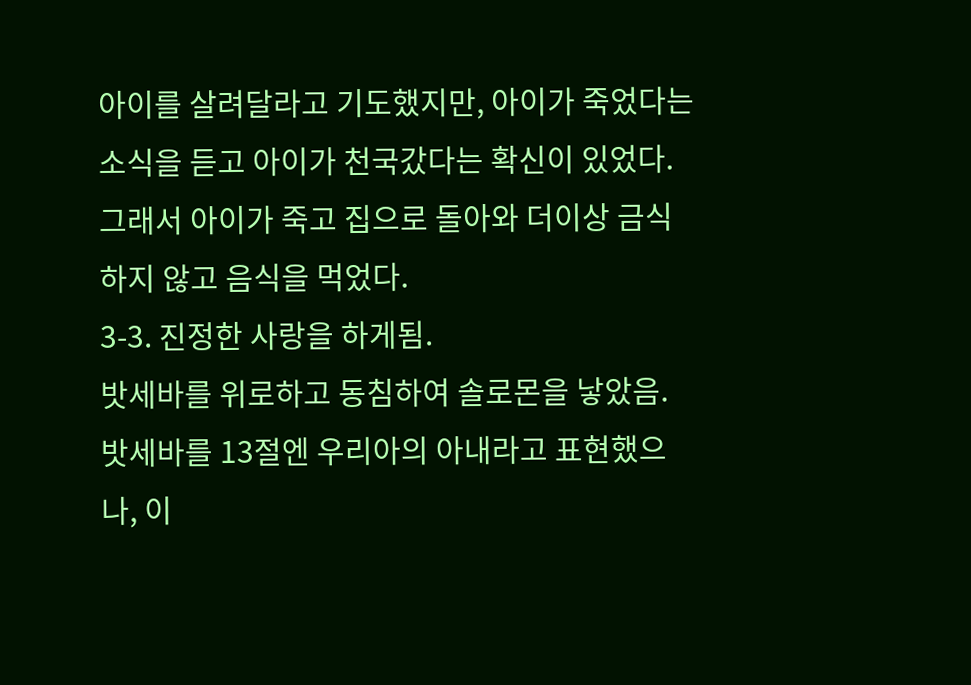아이를 살려달라고 기도했지만, 아이가 죽었다는 소식을 듣고 아이가 천국갔다는 확신이 있었다.
그래서 아이가 죽고 집으로 돌아와 더이상 금식하지 않고 음식을 먹었다.
3-3. 진정한 사랑을 하게됨.
밧세바를 위로하고 동침하여 솔로몬을 낳았음. 밧세바를 13절엔 우리아의 아내라고 표현했으나, 이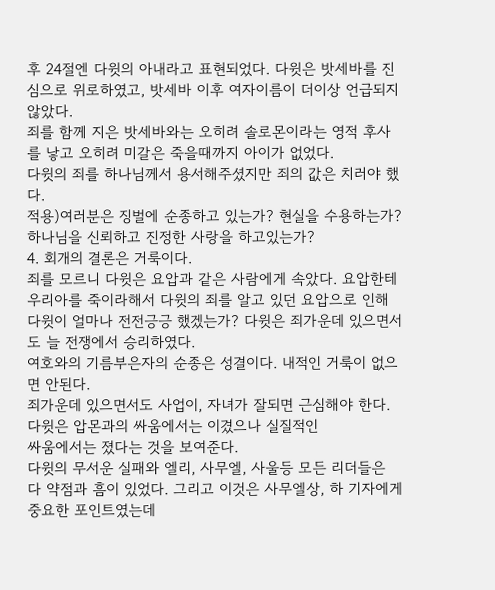후 24절엔 다윗의 아내라고 표현되었다. 다윗은 밧세바를 진심으로 위로하였고, 밧세바 이후 여자이름이 더이상 언급되지 않았다.
죄를 함께 지은 밧세바와는 오히려 솔로몬이라는 영적 후사를 낳고 오히려 미갈은 죽을때까지 아이가 없었다.
다윗의 죄를 하나님께서 용서해주셨지만 죄의 값은 치러야 했다.
적용)여러분은 징벌에 순종하고 있는가? 현실을 수용하는가? 하나님을 신뢰하고 진정한 사랑을 하고있는가?
4. 회개의 결론은 거룩이다.
죄를 모르니 다윗은 요압과 같은 사람에게 속았다. 요압한테 우리아를 죽이라해서 다윗의 죄를 알고 있던 요압으로 인해 다윗이 얼마나 전전긍긍 했겠는가? 다윗은 죄가운데 있으면서도 늘 전쟁에서 승리하였다.
여호와의 기름부은자의 순종은 성결이다. 내적인 거룩이 없으면 안된다.
죄가운데 있으면서도 사업이, 자녀가 잘되면 근심해야 한다. 다윗은 압몬과의 싸움에서는 이겼으나 실질적인
싸움에서는 졌다는 것을 보여준다.
다윗의 무서운 실패와 엘리, 사무엘, 사울등 모든 리더들은 다 약점과 흠이 있었다. 그리고 이것은 사무엘상, 하 기자에게 중요한 포인트였는데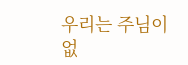우리는 주님이 없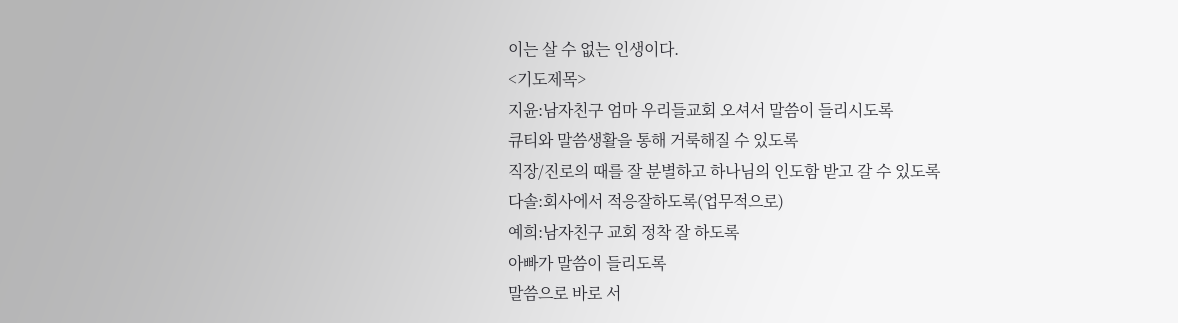이는 살 수 없는 인생이다.
<기도제목>
지윤:남자친구 엄마 우리들교회 오셔서 말씀이 들리시도록
큐티와 말씀생활을 통해 거룩해질 수 있도록
직장/진로의 때를 잘 분별하고 하나님의 인도함 받고 갈 수 있도록
다솔:회사에서 적응잘하도록(업무적으로)
예희:남자친구 교회 정착 잘 하도록
아빠가 말씀이 들리도록
말씀으로 바로 서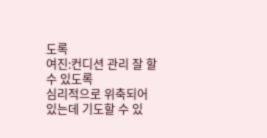도록
여진:컨디션 관리 잘 할 수 있도록
심리적으로 위축되어 있는데 기도할 수 있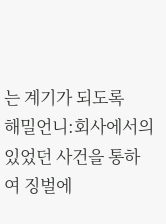는 계기가 되도록
해밀언니:회사에서의 있었던 사건을 통하여 징벌에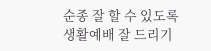순종 잘 할 수 있도록
생활예배 잘 드리기